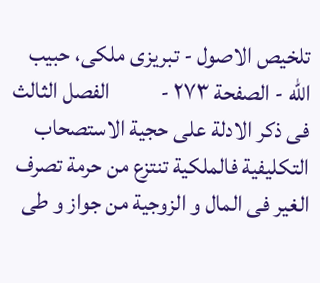تلخيص الاصول - تبریزی ملکی، حبیب الله - الصفحة ٢٧٣ -           الفصل الثالث فى ذكر الادلة على حجية الاستصحاب
التكليفية فالملكية تنتزع من حرمة تصرف الغير فى المال و الزوجية من جواز و طى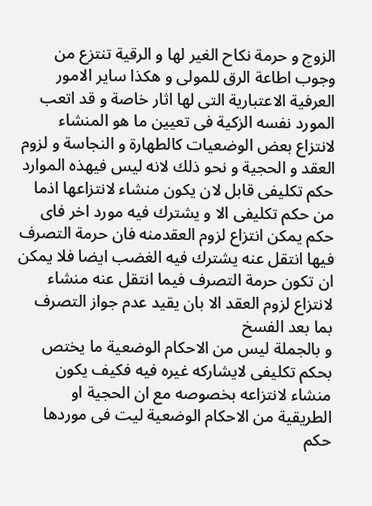الزوج و حرمة نكاح الغير لها و الرقية تنتزع من وجوب اطاعة الرق للمولى و هكذا ساير الامور العرفية الاعتبارية التى لها اثار خاصة و قد اتعب المورد نفسه الزكية فى تعيين ما هو المنشاء لانتزاع بعض الوضعيات كالطهارة و النجاسة و لزوم العقد و الحجية و نحو ذلك لانه ليس فيهذه الموارد حكم تكليفى قابل لان يكون منشاء لانتزاعها اذما من حكم تكليفى الا و يشترك فيه مورد اخر فاى حكم يمكن انتزاع لزوم العقدمنه فان حرمة التصرف فيها انتقل عنه يشترك فيه الغضب ايضا فلا يمكن ان تكون حرمة التصرف فيما انتقل عنه منشاء لانتزاع لزوم العقد الا بان يقيد عدم جواز التصرف بما بعد الفسخ
و بالجملة ليس من الاحكام الوضعية ما يختص بحكم تكليفى لايشاركه غيره فيه فكيف يكون منشاء لانتزاعه بخصوصه مع ان الحجية او الطريقية من الاحكام الوضعية ليت فى موردها حكم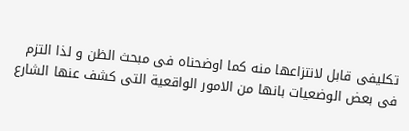تكليفى قابل لانتزاعها منه كما اوضحناه فى مبحث الظن و لذا التزم فى بعض الوضعيات بانها من الامور الواقعية التى كشف عنها الشارع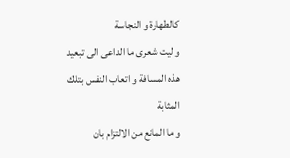كالطهارة و النجاسة
و ليت شعرى ما الداعى الى تبعيد هذه المسافة و اتعاب النفس بتلك المثابة
و ما المانع من الالتزام بان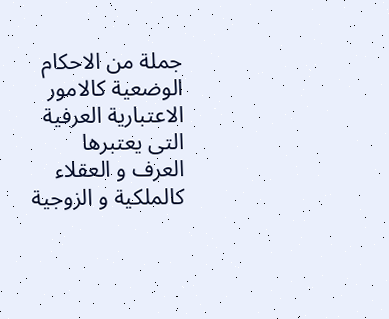جملة من الاحكام الوضعية كالامور الاعتبارية العرفية التى يعتبرها العرف و العقلاء كالملكية و الزوجية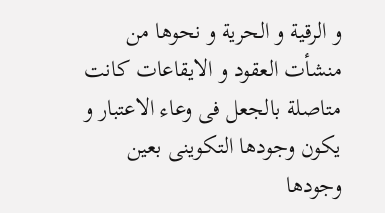و الرقية و الحرية و نحوها من منشأت العقود و الايقاعات كانت متاصلة بالجعل فى وعاء الاعتبار و يكون وجودها التكوينى بعين وجودها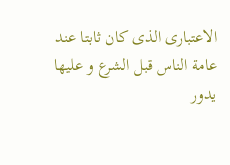الاعتبارى الذى كان ثابتا عند عامة الناس قبل الشرع و عليها يدور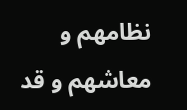نظامهم و معاشهم و قد